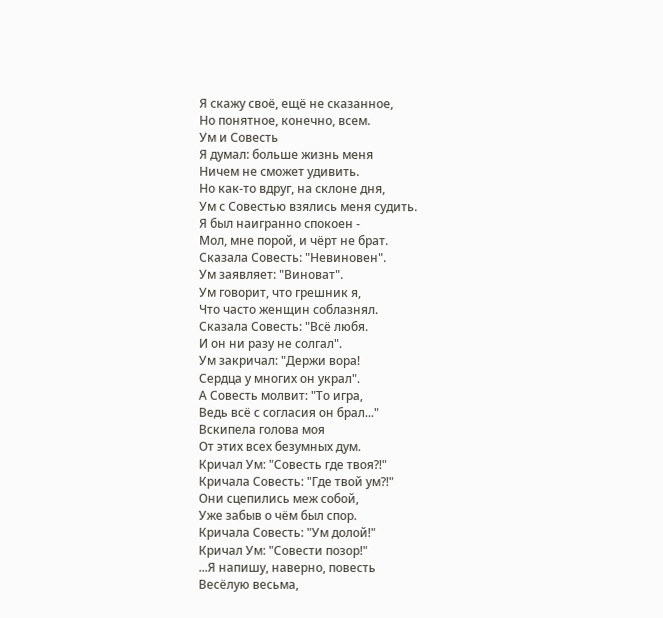Я скажу своё, ещё не сказанное,
Но понятное, конечно, всем.
Ум и Совесть
Я думал: больше жизнь меня
Ничем не сможет удивить.
Но как-то вдруг, на склоне дня,
Ум с Совестью взялись меня судить.
Я был наигранно спокоен -
Мол, мне порой, и чёрт не брат.
Сказала Совесть: "Невиновен".
Ум заявляет: "Виноват".
Ум говорит, что грешник я,
Что часто женщин соблазнял.
Сказала Совесть: "Всё любя.
И он ни разу не солгал".
Ум закричал: "Держи вора!
Сердца у многих он украл".
А Совесть молвит: "То игра,
Ведь всё с согласия он брал..."
Вскипела голова моя
От этих всех безумных дум.
Кричал Ум: "Совесть где твоя?!"
Кричала Совесть: "Где твой ум?!"
Они сцепились меж собой,
Уже забыв о чём был спор.
Кричала Совесть: "Ум долой!"
Кричал Ум: "Совести позор!"
...Я напишу, наверно, повесть
Весёлую весьма,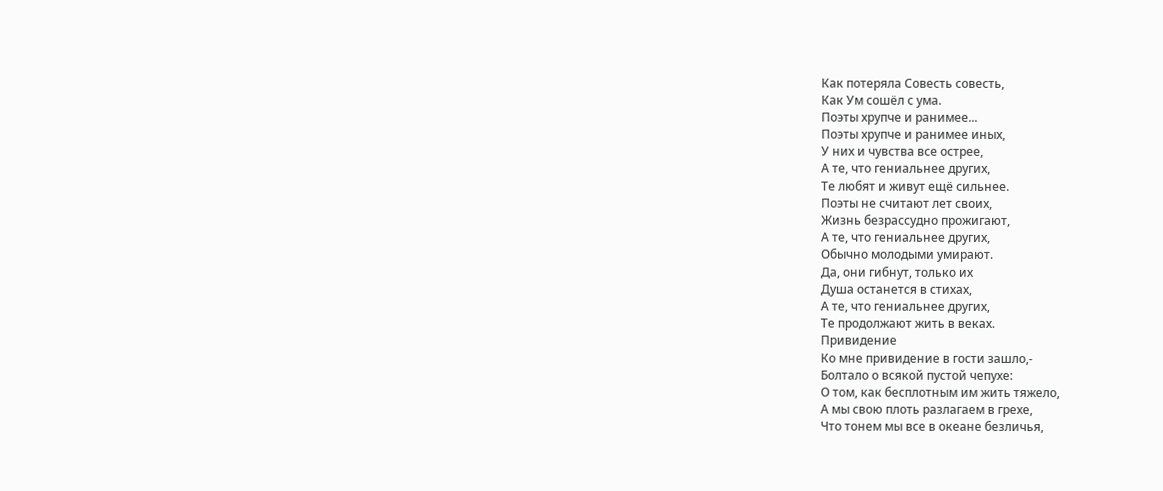Как потеряла Совесть совесть,
Как Ум сошёл с ума.
Поэты хрупче и ранимее...
Поэты хрупче и ранимее иных,
У них и чувства все острее,
А те, что гениальнее других,
Те любят и живут ещё сильнее.
Поэты не считают лет своих,
Жизнь безрассудно прожигают,
А те, что гениальнее других,
Обычно молодыми умирают.
Да, они гибнут, только их
Душа останется в стихах,
А те, что гениальнее других,
Те продолжают жить в веках.
Привидение
Ко мне привидение в гости зашло,-
Болтало о всякой пустой чепухе:
О том, как бесплотным им жить тяжело,
А мы свою плоть разлагаем в грехе,
Что тонем мы все в океане безличья,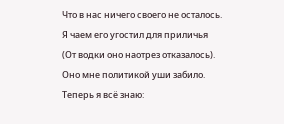Что в нас ничего своего не осталось.
Я чаем его угостил для приличья
(От водки оно наотрез отказалось).
Оно мне политикой уши забило.
Теперь я всё знаю: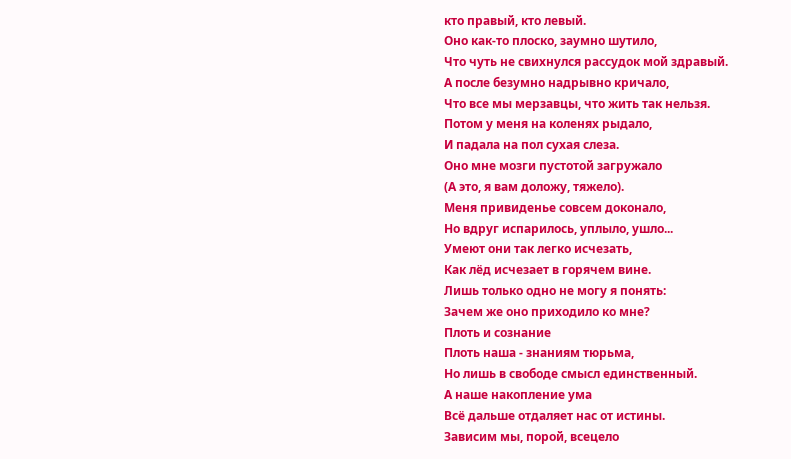кто правый, кто левый.
Оно как-то плоско, заумно шутило,
Что чуть не свихнулся рассудок мой здравый.
А после безумно надрывно кричало,
Что все мы мерзавцы, что жить так нельзя.
Потом у меня на коленях рыдало,
И падала на пол сухая слеза.
Оно мне мозги пустотой загружало
(А это, я вам доложу, тяжело).
Меня привиденье совсем доконало,
Но вдруг испарилось, уплыло, ушло...
Умеют они так легко исчезать,
Как лёд исчезает в горячем вине.
Лишь только одно не могу я понять:
Зачем же оно приходило ко мне?
Плоть и сознание
Плоть наша - знаниям тюрьма,
Но лишь в свободе смысл единственный.
А наше накопление ума
Всё дальше отдаляет нас от истины.
Зависим мы, порой, всецело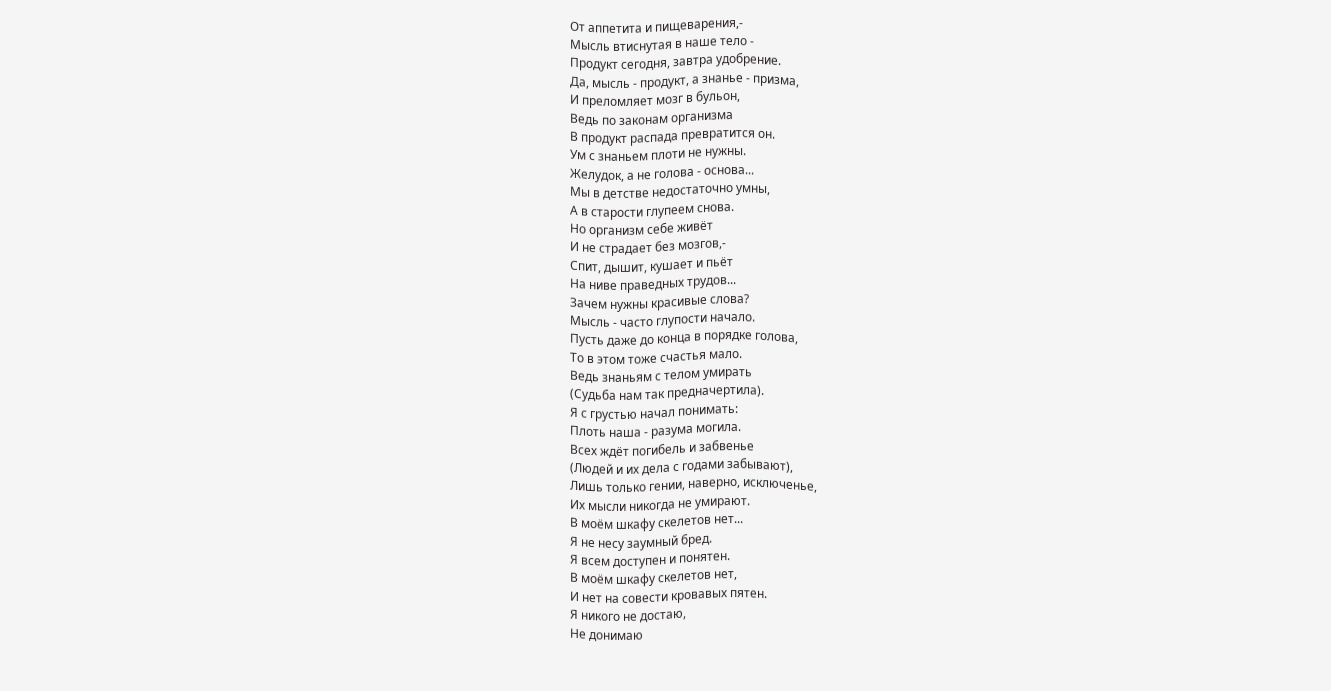От аппетита и пищеварения,-
Мысль втиснутая в наше тело -
Продукт сегодня, завтра удобрение.
Да, мысль - продукт, а знанье - призма,
И преломляет мозг в бульон,
Ведь по законам организма
В продукт распада превратится он.
Ум с знаньем плоти не нужны.
Желудок, а не голова - основа...
Мы в детстве недостаточно умны,
А в старости глупеем снова.
Но организм себе живёт
И не страдает без мозгов,-
Спит, дышит, кушает и пьёт
На ниве праведных трудов...
Зачем нужны красивые слова?
Мысль - часто глупости начало.
Пусть даже до конца в порядке голова,
То в этом тоже счастья мало.
Ведь знаньям с телом умирать
(Судьба нам так предначертила).
Я с грустью начал понимать:
Плоть наша - разума могила.
Всех ждёт погибель и забвенье
(Людей и их дела с годами забывают),
Лишь только гении, наверно, исключенье,
Их мысли никогда не умирают.
В моём шкафу скелетов нет...
Я не несу заумный бред.
Я всем доступен и понятен.
В моём шкафу скелетов нет,
И нет на совести кровавых пятен.
Я никого не достаю,
Не донимаю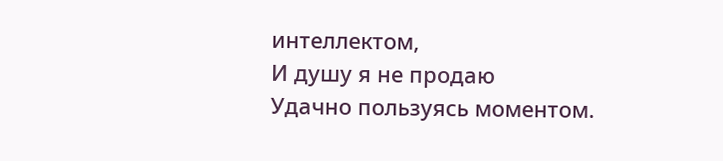интеллектом,
И душу я не продаю
Удачно пользуясь моментом.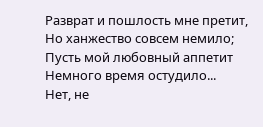Разврат и пошлость мне претит,
Но ханжество совсем немило;
Пусть мой любовный аппетит
Немного время остудило...
Нет, не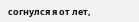согнулся я от лет,